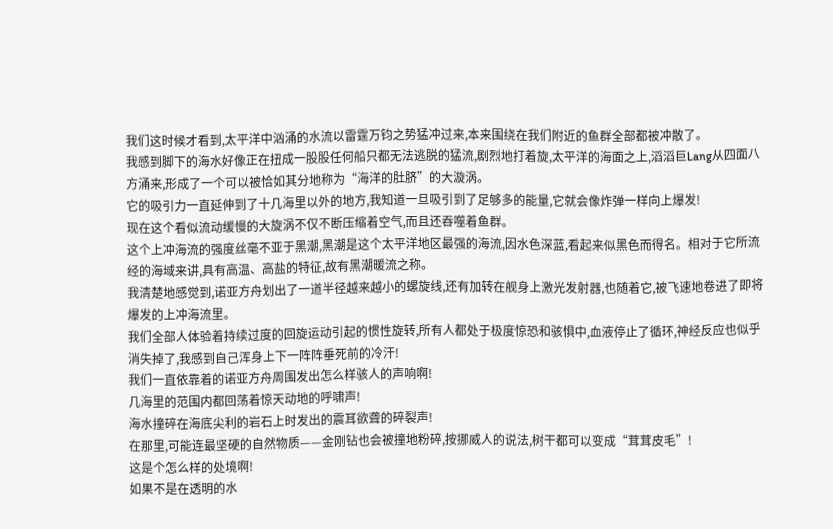我们这时候才看到,太平洋中汹涌的水流以雷霆万钧之势猛冲过来,本来围绕在我们附近的鱼群全部都被冲散了。
我感到脚下的海水好像正在扭成一股股任何船只都无法逃脱的猛流,剧烈地打着旋,太平洋的海面之上,滔滔巨Lang从四面八方涌来,形成了一个可以被恰如其分地称为“海洋的肚脐”的大漩涡。
它的吸引力一直延伸到了十几海里以外的地方,我知道一旦吸引到了足够多的能量,它就会像炸弹一样向上爆发!
现在这个看似流动缓慢的大旋涡不仅不断压缩着空气,而且还吞噬着鱼群。
这个上冲海流的强度丝毫不亚于黑潮,黑潮是这个太平洋地区最强的海流,因水色深蓝,看起来似黑色而得名。相对于它所流经的海域来讲,具有高温、高盐的特征,故有黑潮暖流之称。
我清楚地感觉到,诺亚方舟划出了一道半径越来越小的螺旋线,还有加转在舰身上激光发射器,也随着它,被飞速地卷进了即将爆发的上冲海流里。
我们全部人体验着持续过度的回旋运动引起的惯性旋转,所有人都处于极度惊恐和骇惧中,血液停止了循环,神经反应也似乎消失掉了,我感到自己浑身上下一阵阵垂死前的冷汗!
我们一直依靠着的诺亚方舟周围发出怎么样骇人的声响啊!
几海里的范围内都回荡着惊天动地的呼啸声!
海水撞碎在海底尖利的岩石上时发出的震耳欲聋的碎裂声!
在那里,可能连最坚硬的自然物质——金刚钻也会被撞地粉碎,按挪威人的说法,树干都可以变成“茸茸皮毛”!
这是个怎么样的处境啊!
如果不是在透明的水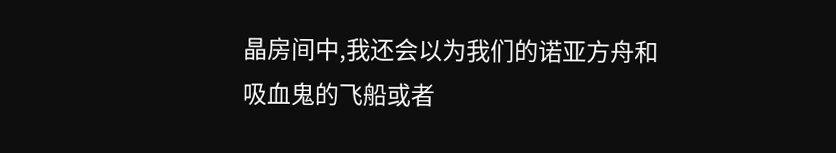晶房间中,我还会以为我们的诺亚方舟和吸血鬼的飞船或者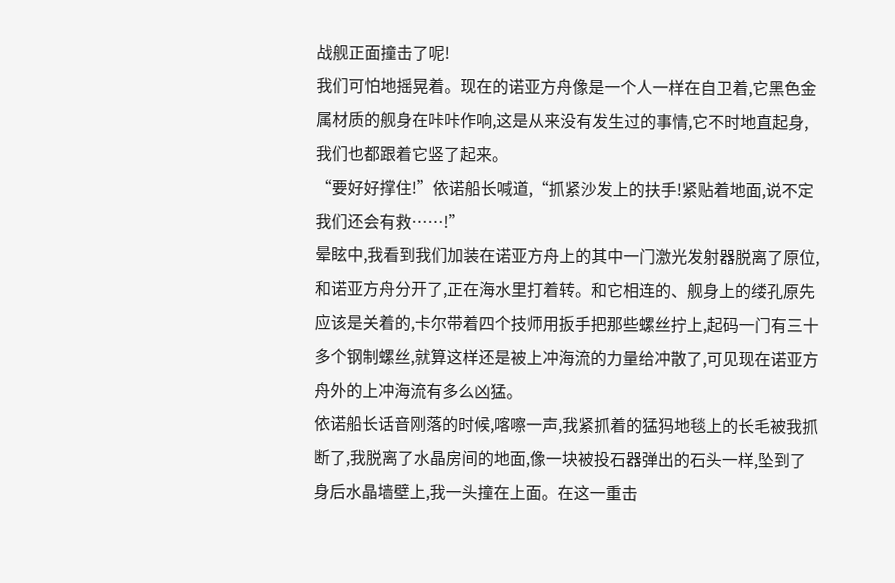战舰正面撞击了呢!
我们可怕地摇晃着。现在的诺亚方舟像是一个人一样在自卫着,它黑色金属材质的舰身在咔咔作响,这是从来没有发生过的事情,它不时地直起身,我们也都跟着它竖了起来。
“要好好撑住!”依诺船长喊道,“抓紧沙发上的扶手!紧贴着地面,说不定我们还会有救……!”
晕眩中,我看到我们加装在诺亚方舟上的其中一门激光发射器脱离了原位,和诺亚方舟分开了,正在海水里打着转。和它相连的、舰身上的缕孔原先应该是关着的,卡尔带着四个技师用扳手把那些螺丝拧上,起码一门有三十多个钢制螺丝,就算这样还是被上冲海流的力量给冲散了,可见现在诺亚方舟外的上冲海流有多么凶猛。
依诺船长话音刚落的时候,喀嚓一声,我紧抓着的猛犸地毯上的长毛被我抓断了,我脱离了水晶房间的地面,像一块被投石器弹出的石头一样,坠到了身后水晶墙壁上,我一头撞在上面。在这一重击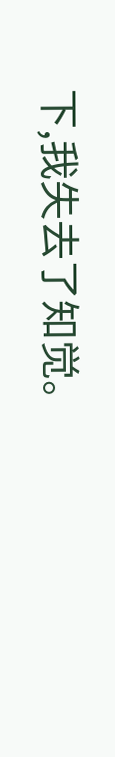下,我失去了知觉。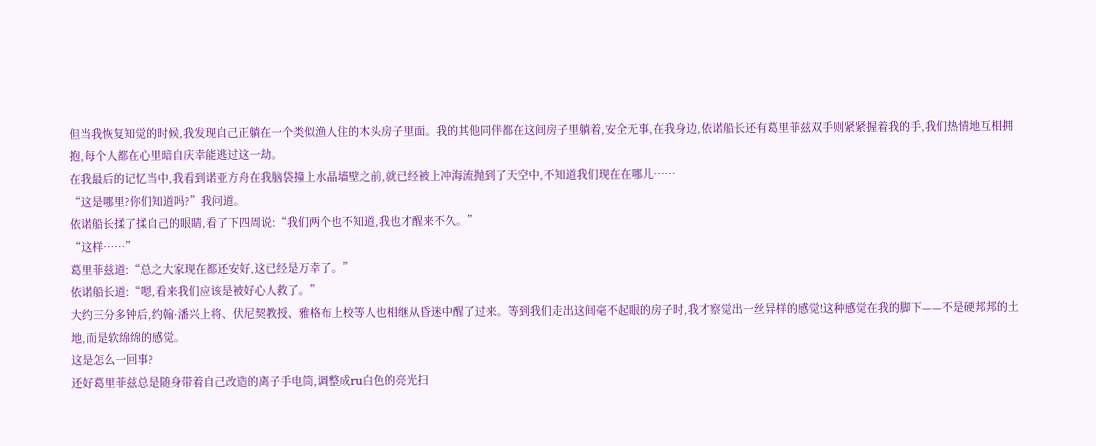但当我恢复知觉的时候,我发现自己正躺在一个类似渔人住的木头房子里面。我的其他同伴都在这间房子里躺着,安全无事,在我身边,依诺船长还有葛里菲兹双手则紧紧握着我的手,我们热情地互相拥抱,每个人都在心里暗自庆幸能逃过这一劫。
在我最后的记忆当中,我看到诺亚方舟在我脑袋撞上水晶墙壁之前,就已经被上冲海流抛到了天空中,不知道我们现在在哪儿……
“这是哪里?你们知道吗?”我问道。
依诺船长揉了揉自己的眼睛,看了下四周说:“我们两个也不知道,我也才醒来不久。”
“这样……”
葛里菲兹道:“总之大家现在都还安好,这已经是万幸了。”
依诺船长道:“嗯,看来我们应该是被好心人救了。”
大约三分多钟后,约翰·潘兴上将、伏尼契教授、雅格布上校等人也相继从昏迷中醒了过来。等到我们走出这间毫不起眼的房子时,我才察觉出一丝异样的感觉!这种感觉在我的脚下——不是硬邦邦的土地,而是软绵绵的感觉。
这是怎么一回事?
还好葛里菲兹总是随身带着自己改造的离子手电筒,调整成ru白色的亮光扫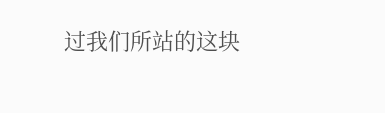过我们所站的这块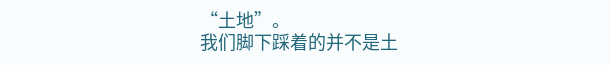“土地”。
我们脚下踩着的并不是土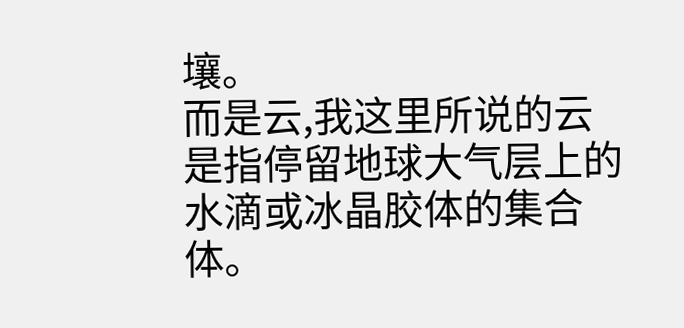壤。
而是云,我这里所说的云是指停留地球大气层上的水滴或冰晶胶体的集合体。